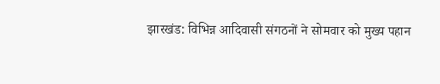झारखंड: विभिन्न आदिवासी संगठनों ने सोमवार को मुख्य पहान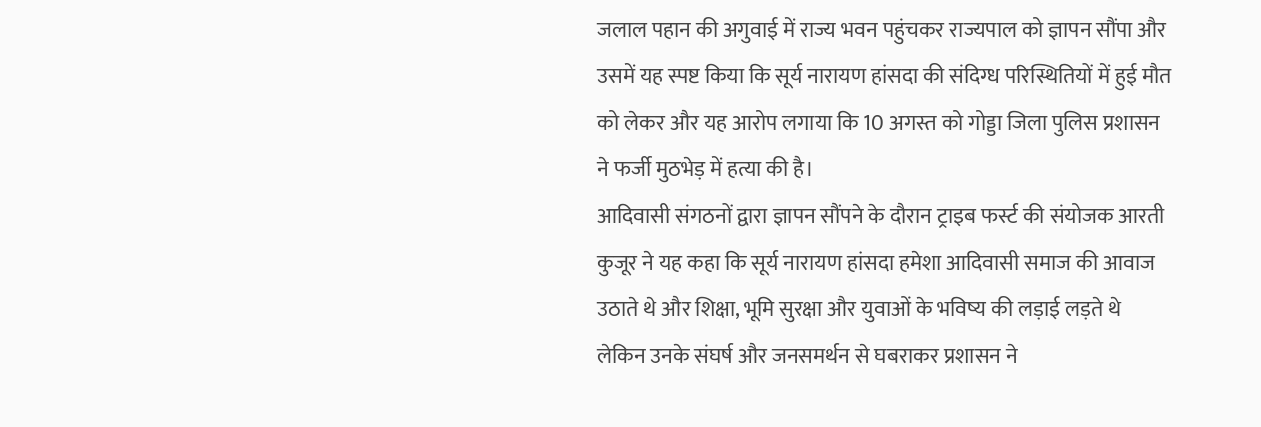जलाल पहान की अगुवाई में राज्य भवन पहुंचकर राज्यपाल को ज्ञापन सौंपा और उसमें यह स्पष्ट किया कि सूर्य नारायण हांसदा की संदिग्ध परिस्थितियों में हुई मौत को लेकर और यह आरोप लगाया कि 10 अगस्त को गोड्डा जिला पुलिस प्रशासन ने फर्जी मुठभेड़ में हत्या की है।
आदिवासी संगठनों द्वारा ज्ञापन सौंपने के दौरान ट्राइब फर्स्ट की संयोजक आरती कुजूर ने यह कहा कि सूर्य नारायण हांसदा हमेशा आदिवासी समाज की आवाज उठाते थे और शिक्षा, भूमि सुरक्षा और युवाओं के भविष्य की लड़ाई लड़ते थे लेकिन उनके संघर्ष और जनसमर्थन से घबराकर प्रशासन ने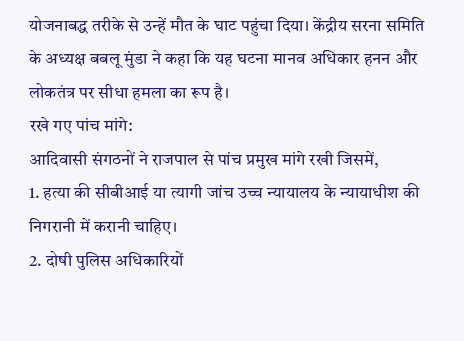योजनाबद्ध तरीके से उन्हें मौत के घाट पहुंचा दिया। केंद्रीय सरना समिति के अध्यक्ष बबलू मुंडा ने कहा कि यह घटना मानव अधिकार हनन और लोकतंत्र पर सीधा हमला का रूप है।
रखे गए पांच मांगे:
आदिवासी संगठनों ने राजपाल से पांच प्रमुख मांगे रखी जिसमें,
1. हत्या की सीबीआई या त्यागी जांच उच्च न्यायालय के न्यायाधीश की निगरानी में करानी चाहिए।
2. दोषी पुलिस अधिकारियों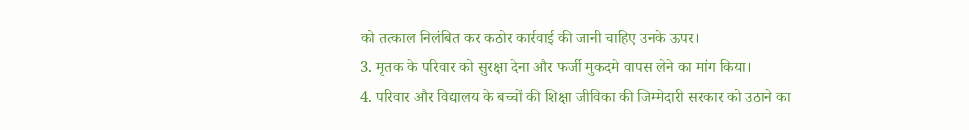को तत्काल निलंबित कर कठोर कार्रवाई की जानी चाहिए उनके ऊपर।
3. मृतक के परिवार को सुरक्षा देना और फर्जी मुकदमे वापस लेने का मांग किया।
4. परिवार और विद्यालय के बच्चों की शिक्षा जीविका की जिम्मेदारी सरकार को उठाने का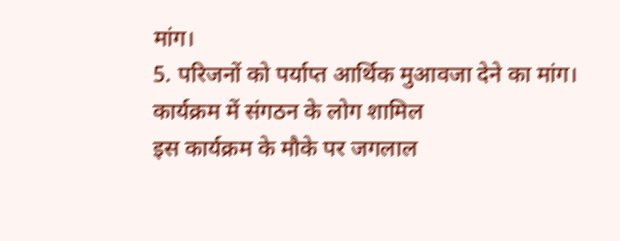मांग।
5. परिजनों को पर्याप्त आर्थिक मुआवजा देने का मांग।
कार्यक्रम में संगठन के लोग शामिल
इस कार्यक्रम के मौके पर जगलाल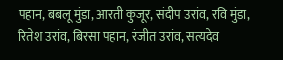पहान, बबलू मुंडा, आरती कुजूर, संदीप उरांव, रवि मुंडा, रितेश उरांव, बिरसा पहान, रंजीत उरांव, सत्यदेव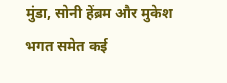मुंडा, सोनी हेंब्रम और मुकेश भगत समेत कई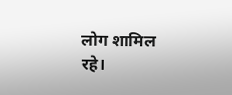लोग शामिल रहे।